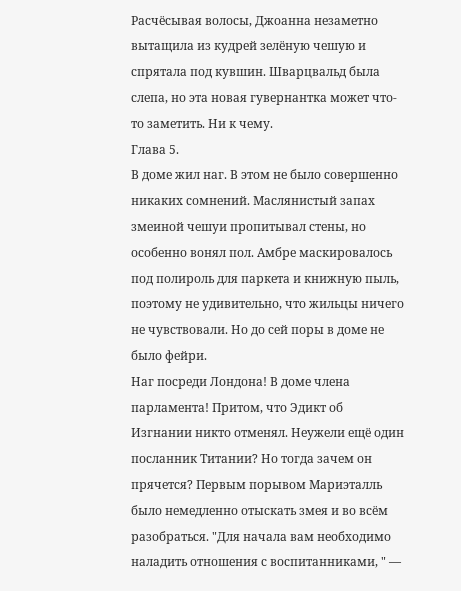Расчёсывая волосы, Джоанна незаметно вытащила из кудрей зелёную чешую и спрятала под кувшин. Шварцвальд была слепа, но эта новая гувернантка может что-то заметить. Ни к чему.
Глава 5.
В доме жил наг. В этом не было совершенно никаких сомнений. Маслянистый запах змеиной чешуи пропитывал стены, но особенно вонял пол. Амбре маскировалось под полироль для паркета и книжную пыль, поэтому не удивительно, что жильцы ничего не чувствовали. Но до сей поры в доме не было фейри.
Наг посреди Лондона! В доме члена парламента! Притом, что Эдикт об Изгнании никто отменял. Неужели ещё один посланник Титании? Но тогда зачем он прячется? Первым порывом Мариэталль было немедленно отыскать змея и во всём разобраться. "Для начала вам необходимо наладить отношения с воспитанниками, " —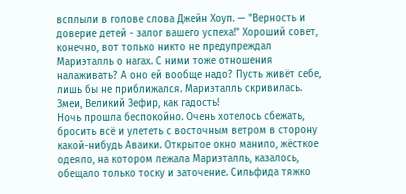всплыли в голове слова Джейн Хоуп. — "Верность и доверие детей - залог вашего успеха!" Хороший совет, конечно, вот только никто не предупреждал Мариэталль о нагах. С ними тоже отношения налаживать? А оно ей вообще надо? Пусть живёт себе, лишь бы не приближался. Мариэталль скривилась. Змеи, Великий Зефир, как гадость!
Ночь прошла беспокойно. Очень хотелось сбежать, бросить всё и улететь с восточным ветром в сторону какой-нибудь Аваики. Открытое окно манило, жёсткое одеяло, на котором лежала Мариэталль, казалось, обещало только тоску и заточение. Сильфида тяжко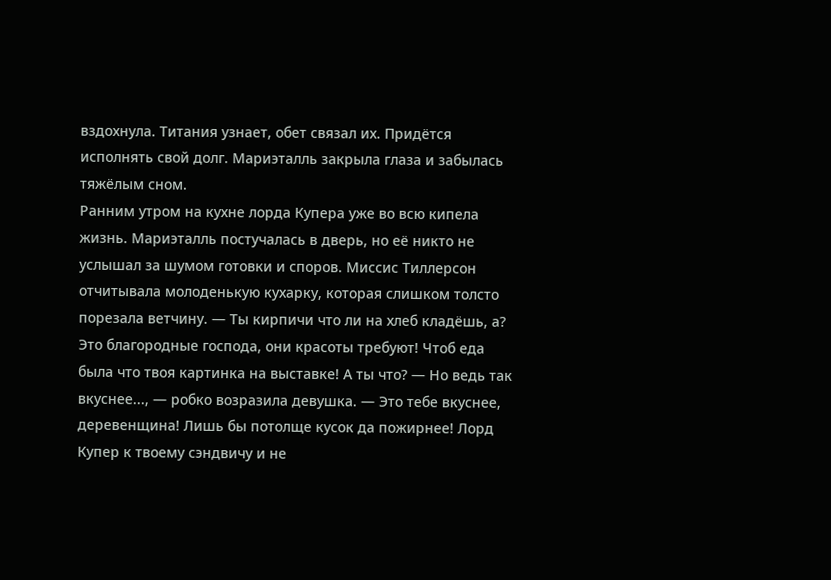вздохнула. Титания узнает, обет связал их. Придётся исполнять свой долг. Мариэталль закрыла глаза и забылась тяжёлым сном.
Ранним утром на кухне лорда Купера уже во всю кипела жизнь. Мариэталль постучалась в дверь, но её никто не услышал за шумом готовки и споров. Миссис Тиллерсон отчитывала молоденькую кухарку, которая слишком толсто порезала ветчину. — Ты кирпичи что ли на хлеб кладёшь, а? Это благородные господа, они красоты требуют! Чтоб еда была что твоя картинка на выставке! А ты что? — Но ведь так вкуснее..., — робко возразила девушка. — Это тебе вкуснее, деревенщина! Лишь бы потолще кусок да пожирнее! Лорд Купер к твоему сэндвичу и не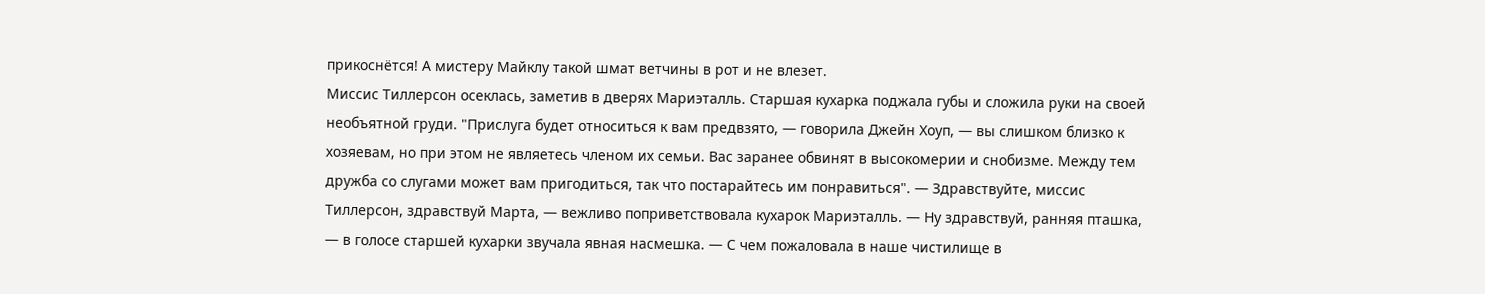прикоснётся! А мистеру Майклу такой шмат ветчины в рот и не влезет.
Миссис Тиллерсон осеклась, заметив в дверях Мариэталль. Старшая кухарка поджала губы и сложила руки на своей необъятной груди. "Прислуга будет относиться к вам предвзято, — говорила Джейн Хоуп, — вы слишком близко к хозяевам, но при этом не являетесь членом их семьи. Вас заранее обвинят в высокомерии и снобизме. Между тем дружба со слугами может вам пригодиться, так что постарайтесь им понравиться". — Здравствуйте, миссис Тиллерсон, здравствуй Марта, — вежливо поприветствовала кухарок Мариэталль. — Ну здравствуй, ранняя пташка, — в голосе старшей кухарки звучала явная насмешка. — С чем пожаловала в наше чистилище в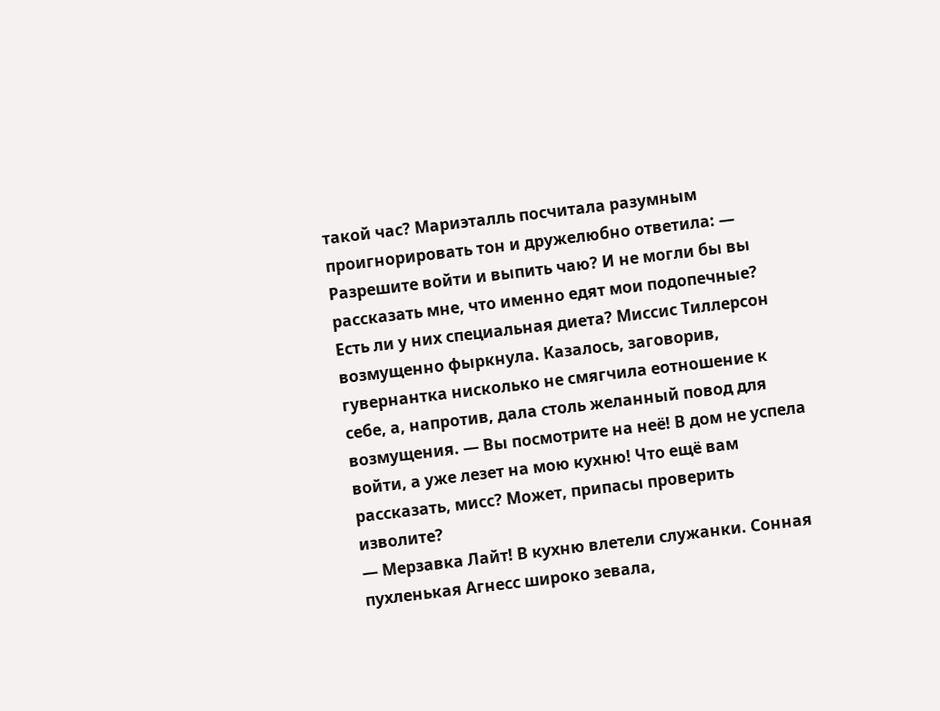такой час? Мариэталль посчитала разумным проигнорировать тон и дружелюбно ответила: — Разрешите войти и выпить чаю? И не могли бы вы рассказать мне, что именно едят мои подопечные? Есть ли у них специальная диета? Миссис Тиллерсон возмущенно фыркнула. Казалось, заговорив, гувернантка нисколько не смягчила еотношение к себе, а, напротив, дала столь желанный повод для возмущения. — Вы посмотрите на неё! В дом не успела войти, а уже лезет на мою кухню! Что ещё вам рассказать, мисс? Может, припасы проверить изволите?
— Мерзавка Лайт! В кухню влетели служанки. Сонная пухленькая Агнесс широко зевала,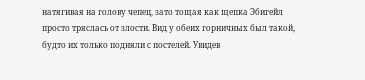натягивая на голову чепец, зато тощая как щепка Эбигейл просто тряслась от злости. Вид у обеих горничных был такой, будто их только подняли с постелей. Увидев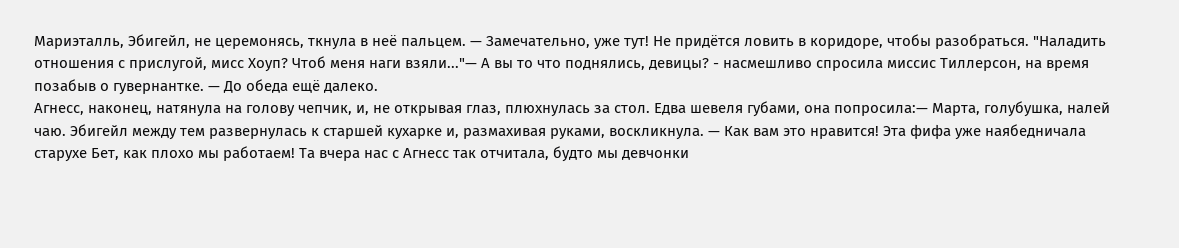Мариэталль, Эбигейл, не церемонясь, ткнула в неё пальцем. — Замечательно, уже тут! Не придётся ловить в коридоре, чтобы разобраться. "Наладить отношения с прислугой, мисс Хоуп? Чтоб меня наги взяли..."— А вы то что поднялись, девицы? - насмешливо спросила миссис Тиллерсон, на время позабыв о гувернантке. — До обеда ещё далеко.
Агнесс, наконец, натянула на голову чепчик, и, не открывая глаз, плюхнулась за стол. Едва шевеля губами, она попросила:— Марта, голубушка, налей чаю. Эбигейл между тем развернулась к старшей кухарке и, размахивая руками, воскликнула. — Как вам это нравится! Эта фифа уже наябедничала старухе Бет, как плохо мы работаем! Та вчера нас с Агнесс так отчитала, будто мы девчонки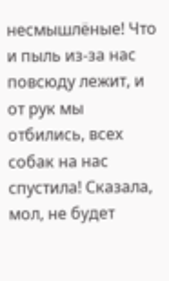несмышлёные! Что и пыль из-за нас повсюду лежит, и от рук мы отбились, всех собак на нас спустила! Сказала, мол, не будет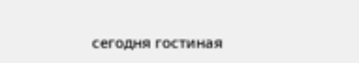сегодня гостиная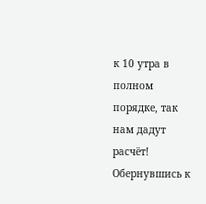к 10 утра в полном порядке, так нам дадут расчёт! Обернувшись к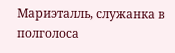Мариэталль, служанка в полголоса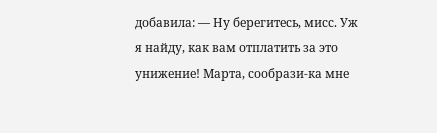добавила: — Ну берегитесь, мисс. Уж я найду, как вам отплатить за это унижение! Марта, сообрази-ка мне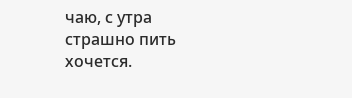чаю, с утра страшно пить хочется.